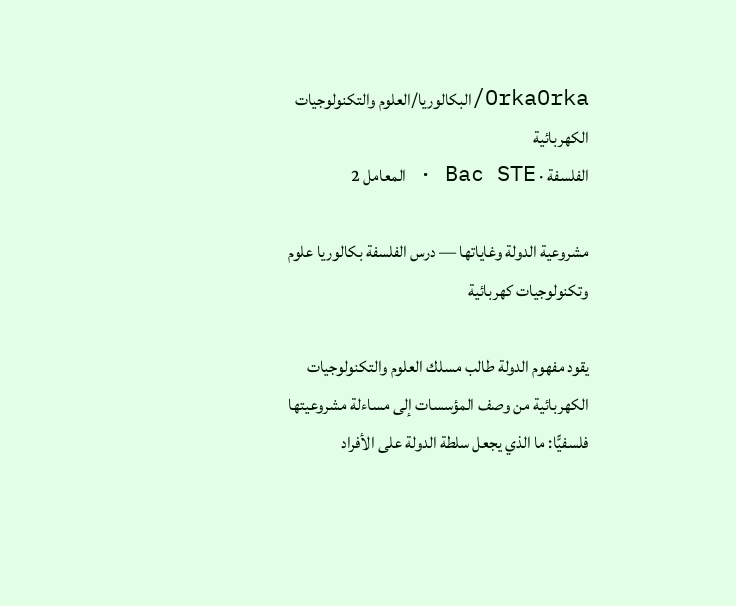OrkaOrka/البكالوريا/العلوم والتكنولوجيات الكهربائية
الفلسفة · Bac STE · المعامل 2

مشروعية الدولة وغاياتها — درس الفلسفة بكالوريا علوم وتكنولوجيات كهربائية

يقود مفهوم الدولة طالب مسلك العلوم والتكنولوجيات الكهربائية من وصف المؤسسات إلى مساءلة مشروعيتها فلسفيًّا: ما الذي يجعل سلطة الدولة على الأفراد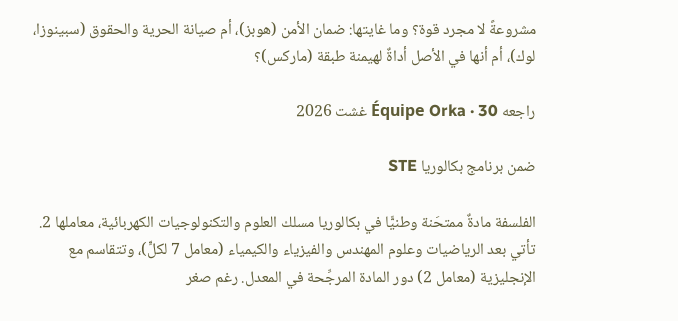مشروعةً لا مجرد قوة؟ وما غايتها: ضمان الأمن (هوبز)، أم صيانة الحرية والحقوق (سبينوزا، لوك)، أم أنها في الأصل أداةٌ لهيمنة طبقة (ماركس)؟

راجعه Équipe Orka · 30 غشت 2026

ضمن برنامج بكالوريا STE

الفلسفة مادةٌ ممتحَنة وطنيًّا في بكالوريا مسلك العلوم والتكنولوجيات الكهربائية، معاملها 2. تأتي بعد الرياضيات وعلوم المهندس والفيزياء والكيمياء (معامل 7 لكلٍّ)، وتتقاسم مع الإنجليزية (معامل 2) دور المادة المرجِّحة في المعدل. رغم صغر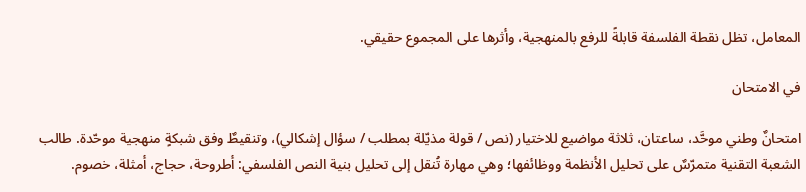المعامل، تظل نقطة الفلسفة قابلةً للرفع بالمنهجية، وأثرها على المجموع حقيقي.

في الامتحان

امتحانٌ وطني موحَّد، ساعتان، ثلاثة مواضيع للاختيار (نص / قولة مذيّلة بمطلب / سؤال إشكالي)، وتنقيطٌ وفق شبكةٍ منهجية موحّدة. طالب الشعبة التقنية متمرّسٌ على تحليل الأنظمة ووظائفها؛ وهي مهارة تُنقل إلى تحليل بنية النص الفلسفي: أطروحة، حجاج، أمثلة، خصوم.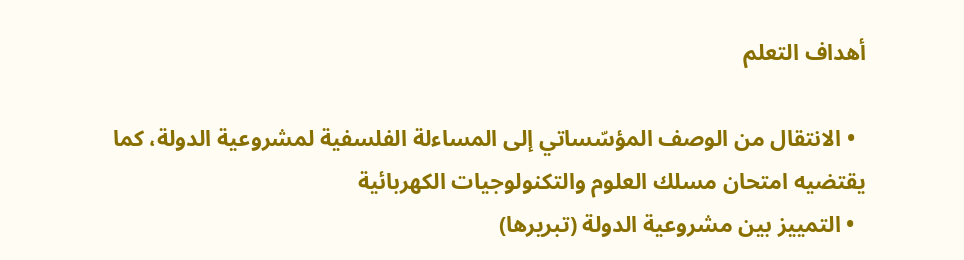أهداف التعلم

  • الانتقال من الوصف المؤسّساتي إلى المساءلة الفلسفية لمشروعية الدولة، كما يقتضيه امتحان مسلك العلوم والتكنولوجيات الكهربائية
  • التمييز بين مشروعية الدولة (تبريرها)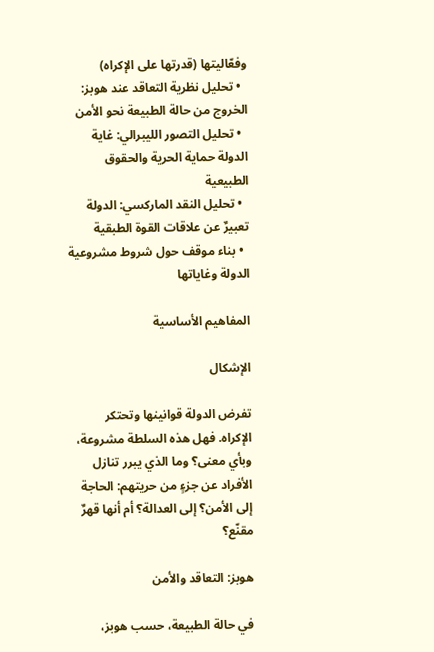وفعّاليتها (قدرتها على الإكراه)
  • تحليل نظرية التعاقد عند هوبز: الخروج من حالة الطبيعة نحو الأمن
  • تحليل التصور الليبرالي: غاية الدولة حماية الحرية والحقوق الطبيعية
  • تحليل النقد الماركسي: الدولة تعبيرٌ عن علاقات القوة الطبقية
  • بناء موقف حول شروط مشروعية الدولة وغاياتها

المفاهيم الأساسية

الإشكال

تفرض الدولة قوانينها وتحتكر الإكراه. فهل هذه السلطة مشروعة، وبأي معنى؟ وما الذي يبرر تنازل الأفراد عن جزءٍ من حريتهم: الحاجة إلى الأمن؟ إلى العدالة؟ أم أنها قهرٌ مقنّع؟

هوبز: التعاقد والأمن

في حالة الطبيعة، حسب هوبز،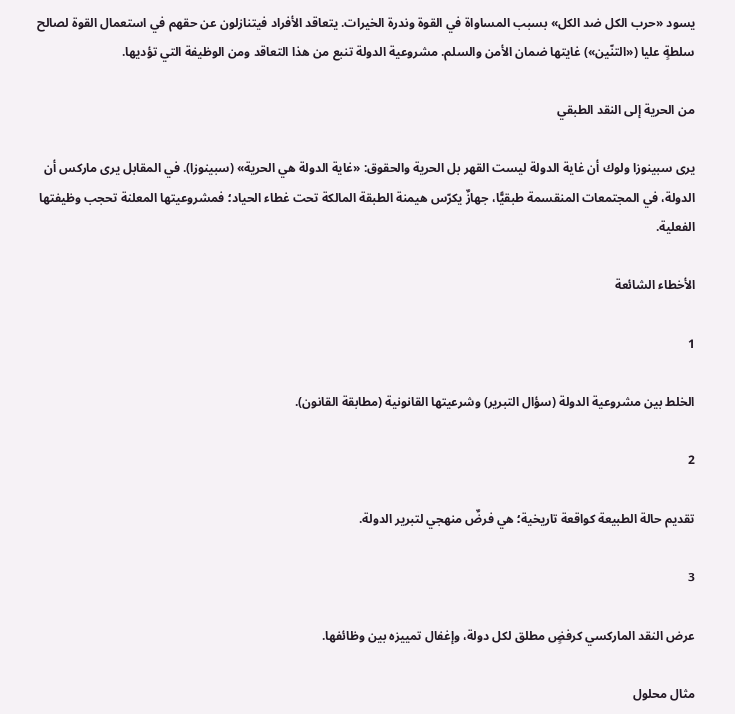يسود «حرب الكل ضد الكل» بسبب المساواة في القوة وندرة الخيرات. يتعاقد الأفراد فيتنازلون عن حقهم في استعمال القوة لصالح سلطةٍ عليا («التنّين») غايتها ضمان الأمن والسلم. مشروعية الدولة تنبع من هذا التعاقد ومن الوظيفة التي تؤديها.

من الحرية إلى النقد الطبقي

يرى سبينوزا ولوك أن غاية الدولة ليست القهر بل الحرية والحقوق: «غاية الدولة هي الحرية» (سبينوزا). في المقابل يرى ماركس أن الدولة، في المجتمعات المنقسمة طبقيًّا، جهازٌ يكرّس هيمنة الطبقة المالكة تحت غطاء الحياد؛ فمشروعيتها المعلنة تحجب وظيفتها الفعلية.

الأخطاء الشائعة

1

الخلط بين مشروعية الدولة (سؤال التبرير) وشرعيتها القانونية (مطابقة القانون).

2

تقديم حالة الطبيعة كواقعة تاريخية؛ هي فرضٌ منهجي لتبرير الدولة.

3

عرض النقد الماركسي كرفضٍ مطلق لكل دولة، وإغفال تمييزه بين وظائفها.

مثال محلول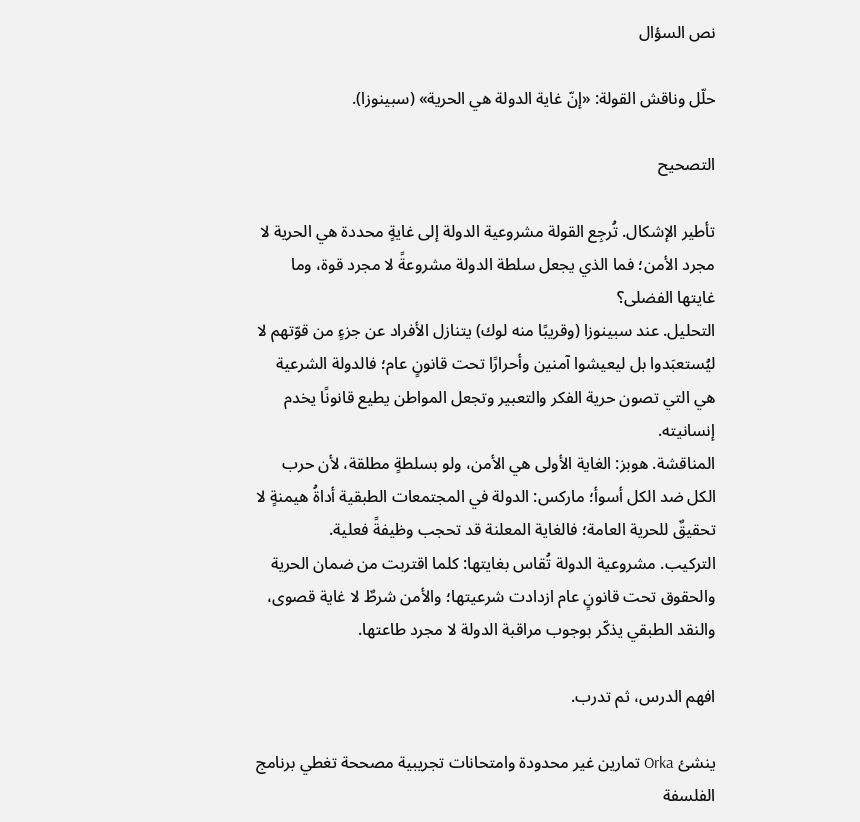نص السؤال

حلّل وناقش القولة: «إنّ غاية الدولة هي الحرية» (سبينوزا).

التصحيح

تأطير الإشكال. تُرجِع القولة مشروعية الدولة إلى غايةٍ محددة هي الحرية لا مجرد الأمن؛ فما الذي يجعل سلطة الدولة مشروعةً لا مجرد قوة، وما غايتها الفضلى؟
التحليل. عند سبينوزا (وقريبًا منه لوك) يتنازل الأفراد عن جزءٍ من قوّتهم لا ليُستعبَدوا بل ليعيشوا آمنين وأحرارًا تحت قانونٍ عام؛ فالدولة الشرعية هي التي تصون حرية الفكر والتعبير وتجعل المواطن يطيع قانونًا يخدم إنسانيته.
المناقشة. هوبز: الغاية الأولى هي الأمن، ولو بسلطةٍ مطلقة، لأن حرب الكل ضد الكل أسوأ؛ ماركس: الدولة في المجتمعات الطبقية أداةُ هيمنةٍ لا تحقيقٌ للحرية العامة؛ فالغاية المعلنة قد تحجب وظيفةً فعلية.
التركيب. مشروعية الدولة تُقاس بغايتها: كلما اقتربت من ضمان الحرية والحقوق تحت قانونٍ عام ازدادت شرعيتها؛ والأمن شرطٌ لا غاية قصوى، والنقد الطبقي يذكّر بوجوب مراقبة الدولة لا مجرد طاعتها.

افهم الدرس، ثم تدرب.

ينشئ Orka تمارين غير محدودة وامتحانات تجريبية مصححة تغطي برنامج الفلسفة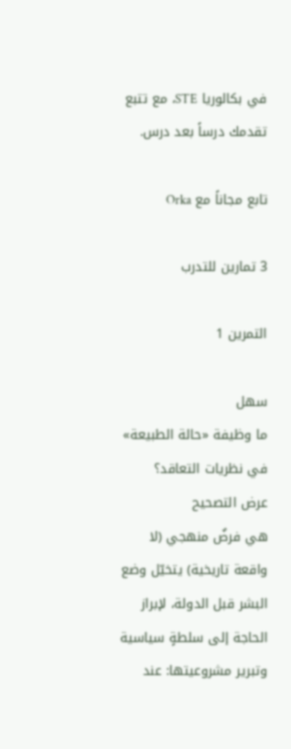في بكالوريا STE، مع تتبع تقدمك درساً بعد درس.

تابع مجاناً مع Orka

3 تمارين للتدرب

التمرين 1

سهل
ما وظيفة «حالة الطبيعة» في نظريات التعاقد؟
عرض التصحيح
هي فرضٌ منهجي (لا واقعة تاريخية) يتخيّل وضع البشر قبل الدولة، لإبراز الحاجة إلى سلطةٍ سياسية وتبرير مشروعيتها: عند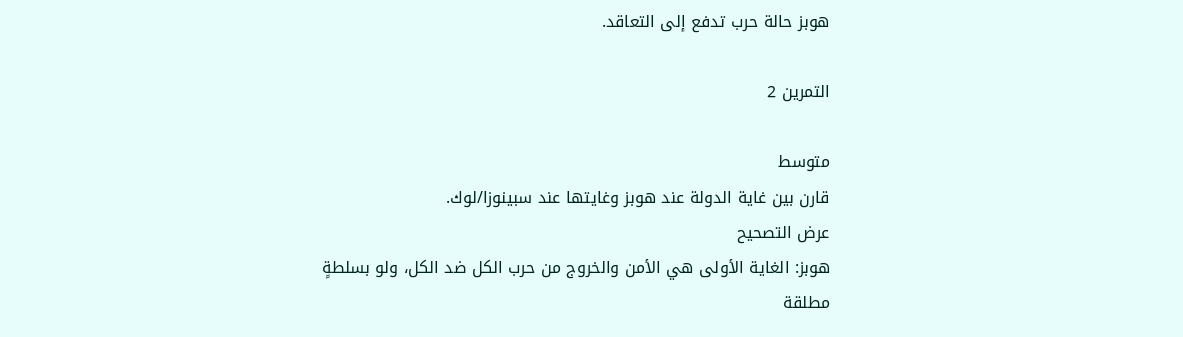هوبز حالة حرب تدفع إلى التعاقد.

التمرين 2

متوسط
قارن بين غاية الدولة عند هوبز وغايتها عند سبينوزا/لوك.
عرض التصحيح
هوبز: الغاية الأولى هي الأمن والخروج من حرب الكل ضد الكل، ولو بسلطةٍ مطلقة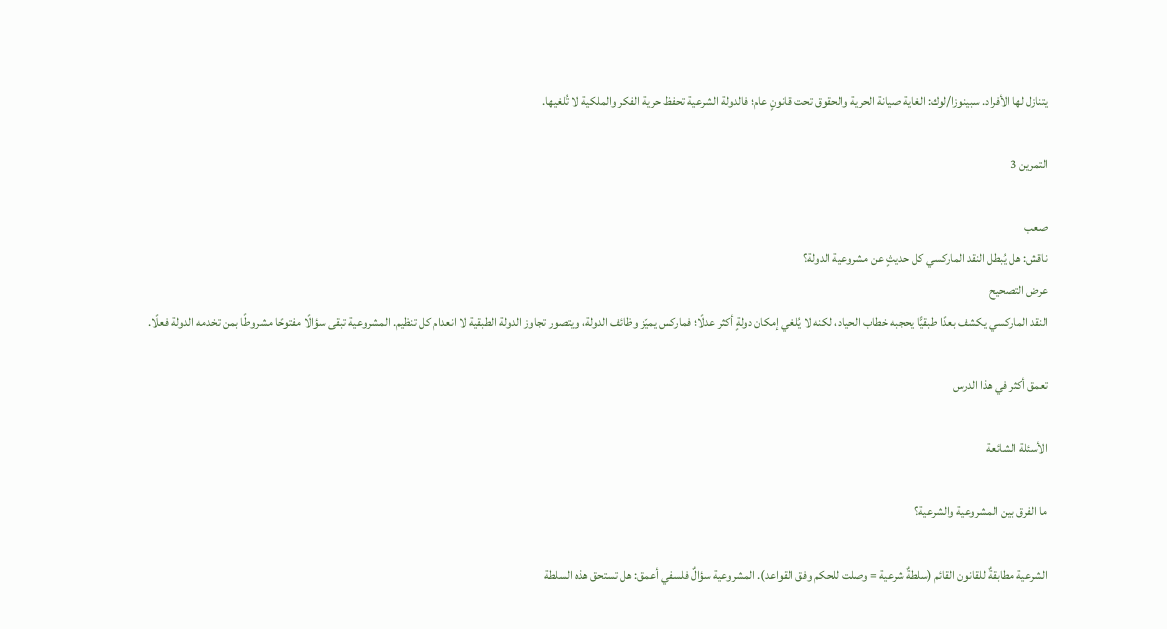يتنازل لها الأفراد. سبينوزا/لوك: الغاية صيانة الحرية والحقوق تحت قانونٍ عام؛ فالدولة الشرعية تحفظ حرية الفكر والملكية لا تُلغيها.

التمرين 3

صعب
ناقش: هل يُبطل النقد الماركسي كل حديثٍ عن مشروعية الدولة؟
عرض التصحيح
النقد الماركسي يكشف بعدًا طبقيًّا يحجبه خطاب الحياد، لكنه لا يُلغي إمكان دولةٍ أكثر عدلًا؛ فماركس يميّز وظائف الدولة، ويتصور تجاوز الدولة الطبقية لا انعدام كل تنظيم. المشروعية تبقى سؤالًا مفتوحًا مشروطًا بمن تخدمه الدولة فعلًا.

تعمق أكثر في هذا الدرس

الأسئلة الشائعة

ما الفرق بين المشروعية والشرعية؟

الشرعية مطابقةٌ للقانون القائم (سلطةٌ شرعية = وصلت للحكم وفق القواعد). المشروعية سؤالٌ فلسفي أعمق: هل تستحق هذه السلطة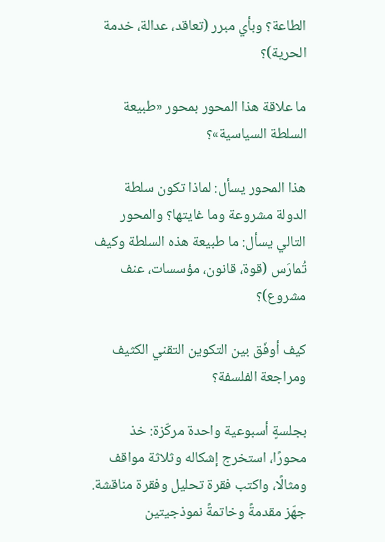الطاعة؟ وبأي مبرر (تعاقد، عدالة، خدمة الحرية)؟

ما علاقة هذا المحور بمحور «طبيعة السلطة السياسية»؟

هذا المحور يسأل: لماذا تكون سلطة الدولة مشروعة وما غايتها؟ والمحور التالي يسأل: ما طبيعة هذه السلطة وكيف تُمارَس (قوة، قانون، مؤسسات، عنف مشروع)؟

كيف أوفّق بين التكوين التقني الكثيف ومراجعة الفلسفة؟

بجلسةٍ أسبوعية واحدة مركّزة: خذ محورًا، استخرج إشكاله وثلاثة مواقف ومثالًا، واكتب فقرة تحليل وفقرة مناقشة. جهّز مقدمةً وخاتمةً نموذجيتين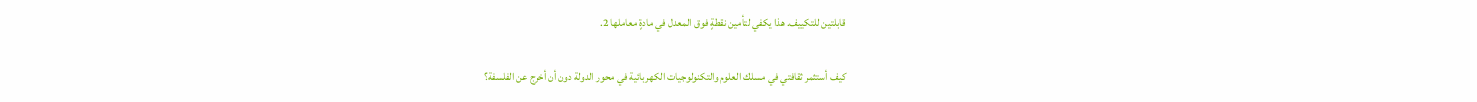قابلتين للتكييف. هذا يكفي لتأمين نقطةٍ فوق المعدل في مادةٍ معاملها 2.

كيف أستثمر ثقافتي في مسلك العلوم والتكنولوجيات الكهربائية في محور الدولة دون أن أخرج عن الفلسفة؟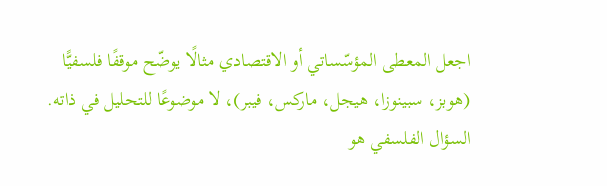اجعل المعطى المؤسّساتي أو الاقتصادي مثالًا يوضّح موقفًا فلسفيًّا (هوبز، سبينوزا، هيجل، ماركس، فيبر)، لا موضوعًا للتحليل في ذاته. السؤال الفلسفي هو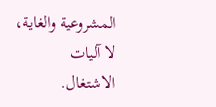المشروعية والغاية، لا آليات الاشتغال.